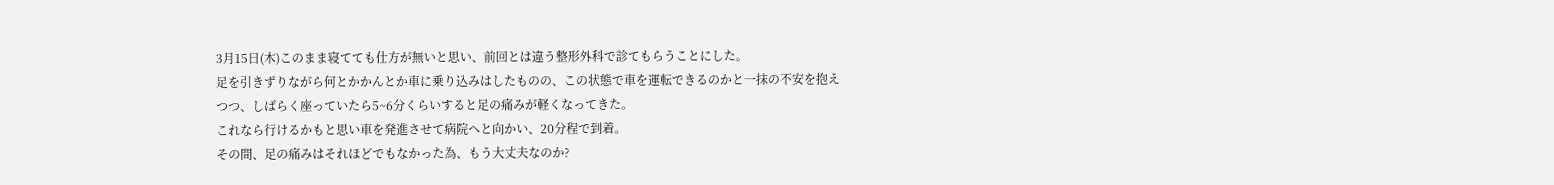3月15日(木)このまま寝てても仕方が無いと思い、前回とは違う整形外科で診てもらうことにした。
足を引きずりながら何とかかんとか車に乗り込みはしたものの、この状態で車を運転できるのかと一抹の不安を抱えつつ、しばらく座っていたら5~6分くらいすると足の痛みが軽くなってきた。
これなら行けるかもと思い車を発進させて病院へと向かい、20分程で到着。
その間、足の痛みはそれほどでもなかった為、もう大丈夫なのか?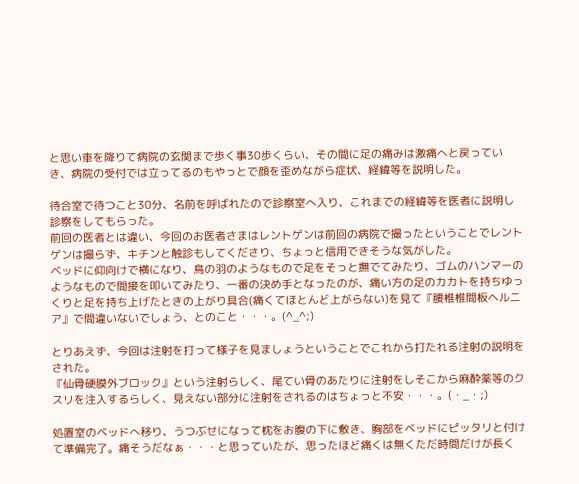と思い車を降りて病院の玄関まで歩く事30歩くらい、その間に足の痛みは激痛へと戻っていき、病院の受付では立ってるのもやっとで顔を歪めながら症状、経緯等を説明した。

待合室で待つこと30分、名前を呼ばれたので診察室へ入り、これまでの経緯等を医者に説明し診察をしてもらった。
前回の医者とは違い、今回のお医者さまはレントゲンは前回の病院で撮ったということでレントゲンは撮らず、キチンと触診もしてくださり、ちょっと信用できそうな気がした。
ベッドに仰向けで横になり、鳥の羽のようなもので足をそっと撫でてみたり、ゴムのハンマーのようなもので間接を叩いてみたり、一番の決め手となったのが、痛い方の足のカカトを持ちゆっくりと足を持ち上げたときの上がり具合(痛くてほとんど上がらない)を見て『腰椎椎間板ヘルニア』で間違いないでしょう、とのこと・・・。(^_^;)

とりあえず、今回は注射を打って様子を見ましょうということでこれから打たれる注射の説明をされた。
『仙骨硬膜外ブロック』という注射らしく、尾てい骨のあたりに注射をしそこから麻酔薬等のクスリを注入するらしく、見えない部分に注射をされるのはちょっと不安・・・。(・_・;)

処置室のベッドへ移り、うつぶせになって枕をお腹の下に敷き、胸部をベッドにピッタリと付けて準備完了。痛そうだなぁ・・・と思っていたが、思ったほど痛くは無くただ時間だけが長く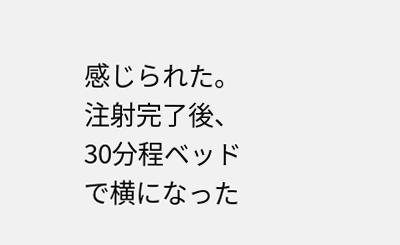感じられた。
注射完了後、30分程ベッドで横になった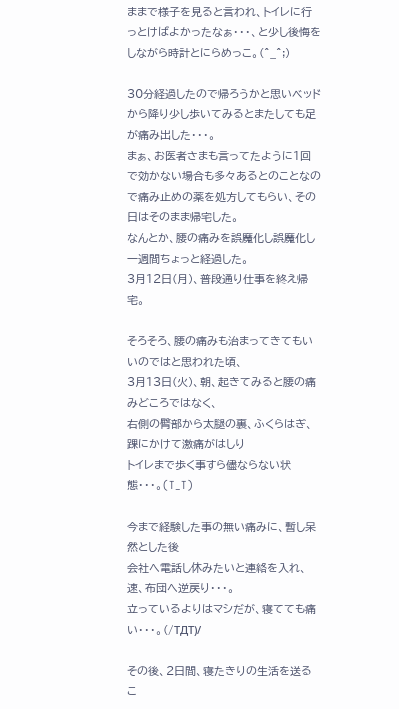ままで様子を見ると言われ、トイレに行っとけばよかったなぁ・・・、と少し後悔をしながら時計とにらめっこ。(^_^;)

30分経過したので帰ろうかと思いベッドから降り少し歩いてみるとまたしても足が痛み出した・・・。
まぁ、お医者さまも言ってたように1回で効かない場合も多々あるとのことなので痛み止めの薬を処方してもらい、その日はそのまま帰宅した。
なんとか、腰の痛みを誤魔化し誤魔化し一週間ちょっと経過した。
3月12日(月)、普段通り仕事を終え帰宅。

そろそろ、腰の痛みも治まってきてもいいのではと思われた頃、
3月13日(火)、朝、起きてみると腰の痛みどころではなく、
右側の臀部から太腿の裏、ふくらはぎ、踝にかけて激痛がはしり
トイレまで歩く事すら儘ならない状態・・・。(T_T)

今まで経験した事の無い痛みに、暫し呆然とした後
会社へ電話し休みたいと連絡を入れ、速、布団へ逆戻り・・・。
立っているよりはマシだが、寝てても痛い・・・。(/TДT)/

その後、2日間、寝たきりの生活を送るこ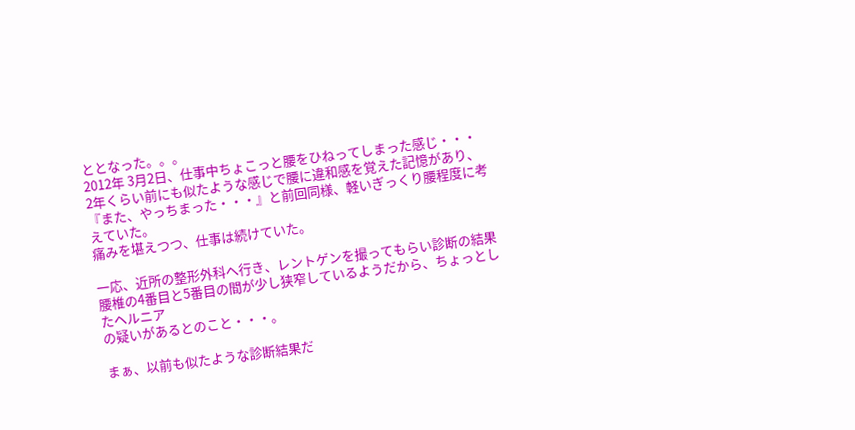ととなった。。。
2012年 3月2日、仕事中ちょこっと腰をひねってしまった感じ・・・
2年くらい前にも似たような感じで腰に違和感を覚えた記憶があり、
『また、やっちまった・・・』と前回同様、軽いぎっくり腰程度に考えていた。
痛みを堪えつつ、仕事は続けていた。

一応、近所の整形外科へ行き、レントゲンを撮ってもらい診断の結果
腰椎の4番目と5番目の間が少し狭窄しているようだから、ちょっとしたヘルニア
の疑いがあるとのこと・・・。

まぁ、以前も似たような診断結果だ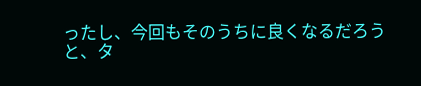ったし、今回もそのうちに良くなるだろう
と、タ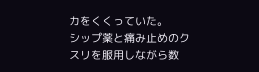カをくくっていた。
シップ薬と痛み止めのクスリを服用しながら数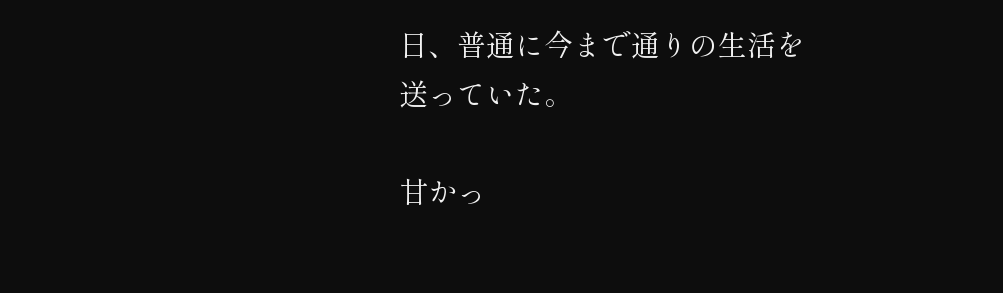日、普通に今まで通りの生活を
送っていた。

甘かっ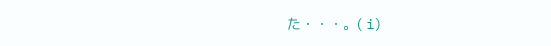た・・・。( i)